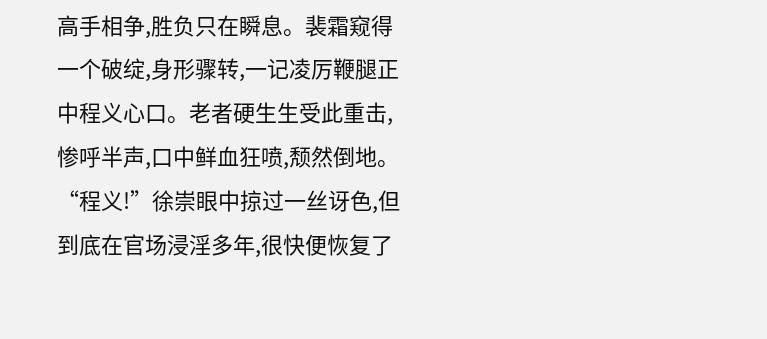高手相争,胜负只在瞬息。裴霜窥得一个破绽,身形骤转,一记凌厉鞭腿正中程义心口。老者硬生生受此重击,惨呼半声,口中鲜血狂喷,颓然倒地。
“程义!”徐崇眼中掠过一丝讶色,但到底在官场浸淫多年,很快便恢复了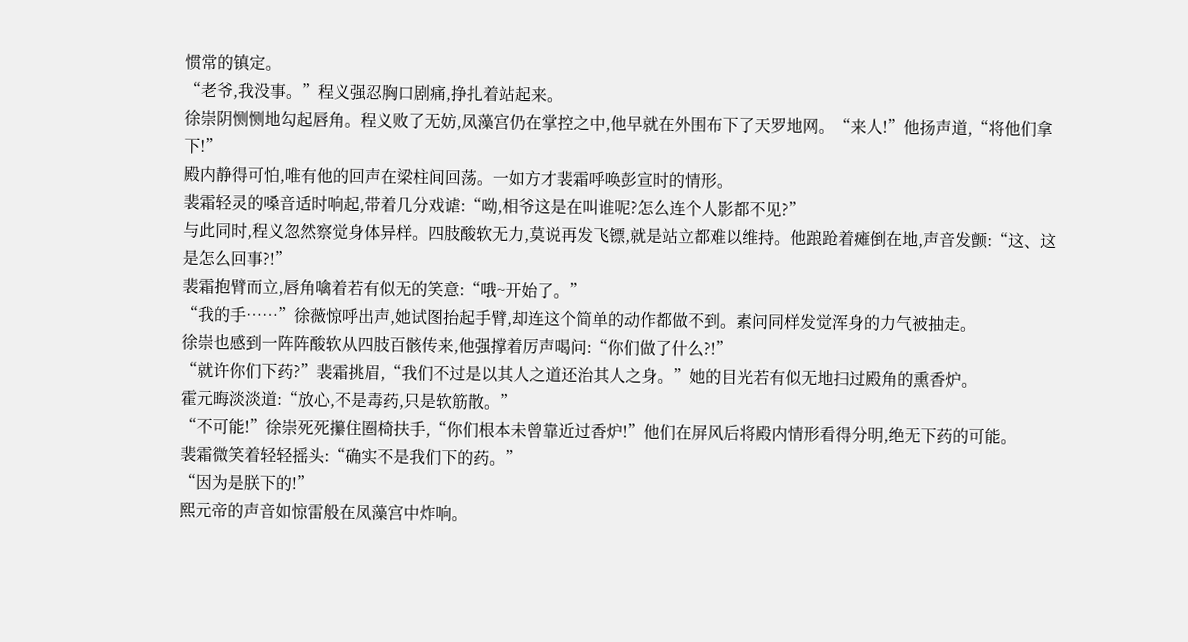惯常的镇定。
“老爷,我没事。”程义强忍胸口剧痛,挣扎着站起来。
徐崇阴恻恻地勾起唇角。程义败了无妨,凤藻宫仍在掌控之中,他早就在外围布下了天罗地网。“来人!”他扬声道,“将他们拿下!”
殿内静得可怕,唯有他的回声在梁柱间回荡。一如方才裴霜呼唤彭宣时的情形。
裴霜轻灵的嗓音适时响起,带着几分戏谑:“呦,相爷这是在叫谁呢?怎么连个人影都不见?”
与此同时,程义忽然察觉身体异样。四肢酸软无力,莫说再发飞镖,就是站立都难以维持。他踉跄着瘫倒在地,声音发颤:“这、这是怎么回事?!”
裴霜抱臂而立,唇角噙着若有似无的笑意:“哦~开始了。”
“我的手……”徐薇惊呼出声,她试图抬起手臂,却连这个简单的动作都做不到。素问同样发觉浑身的力气被抽走。
徐崇也感到一阵阵酸软从四肢百骸传来,他强撑着厉声喝问:“你们做了什么?!”
“就许你们下药?”裴霜挑眉,“我们不过是以其人之道还治其人之身。”她的目光若有似无地扫过殿角的熏香炉。
霍元晦淡淡道:“放心,不是毒药,只是软筋散。”
“不可能!”徐崇死死攥住圈椅扶手,“你们根本未曾靠近过香炉!”他们在屏风后将殿内情形看得分明,绝无下药的可能。
裴霜微笑着轻轻摇头:“确实不是我们下的药。”
“因为是朕下的!”
熙元帝的声音如惊雷般在凤藻宫中炸响。